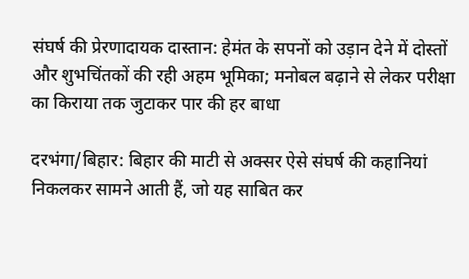संघर्ष की प्रेरणादायक दास्तान: हेमंत के सपनों को उड़ान देने में दोस्तों और शुभचिंतकों की रही अहम भूमिका; मनोबल बढ़ाने से लेकर परीक्षा का किराया तक जुटाकर पार की हर बाधा

दरभंगा/बिहार: बिहार की माटी से अक्सर ऐसे संघर्ष की कहानियां निकलकर सामने आती हैं, जो यह साबित कर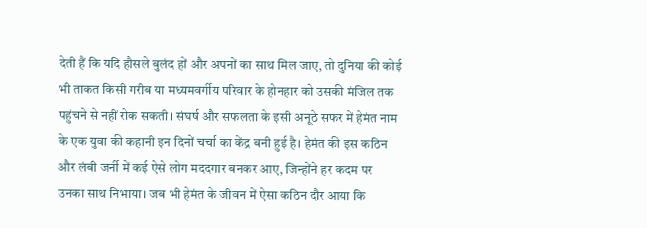देती हैं कि यदि हौसले बुलंद हों और अपनों का साथ मिल जाए, तो दुनिया की कोई भी ताकत किसी गरीब या मध्यमवर्गीय परिवार के होनहार को उसकी मंजिल तक पहुंचने से नहीं रोक सकती। संघर्ष और सफलता के इसी अनूठे सफर में हेमंत नाम के एक युवा की कहानी इन दिनों चर्चा का केंद्र बनी हुई है। हेमंत की इस कठिन और लंबी जर्नी में कई ऐसे लोग मददगार बनकर आए, जिन्होंने हर कदम पर उनका साथ निभाया। जब भी हेमंत के जीवन में ऐसा कठिन दौर आया कि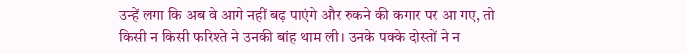उन्हें लगा कि अब वे आगे नहीं बढ़ पाएंगे और रुकने की कगार पर आ गए, तो किसी न किसी फरिश्ते ने उनकी बांह थाम ली। उनके पक्के दोस्तों ने न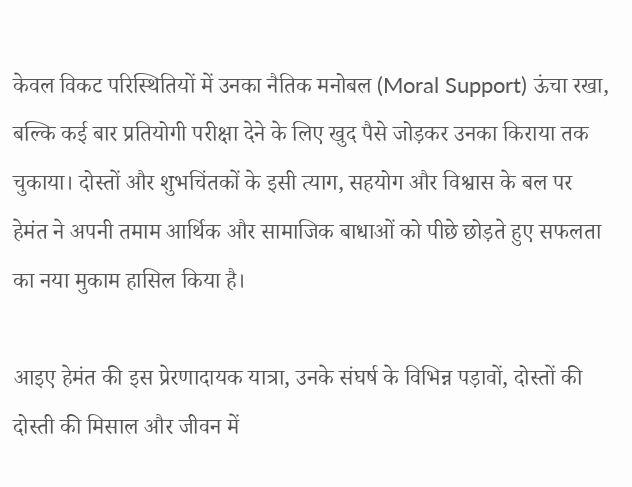केवल विकट परिस्थितियों में उनका नैतिक मनोबल (Moral Support) ऊंचा रखा, बल्कि कई बार प्रतियोगी परीक्षा देने के लिए खुद पैसे जोड़कर उनका किराया तक चुकाया। दोस्तों और शुभचिंतकों के इसी त्याग, सहयोग और विश्वास के बल पर हेमंत ने अपनी तमाम आर्थिक और सामाजिक बाधाओं को पीछे छोड़ते हुए सफलता का नया मुकाम हासिल किया है।

आइए हेमंत की इस प्रेरणादायक यात्रा, उनके संघर्ष के विभिन्न पड़ावों, दोस्तों की दोस्ती की मिसाल और जीवन में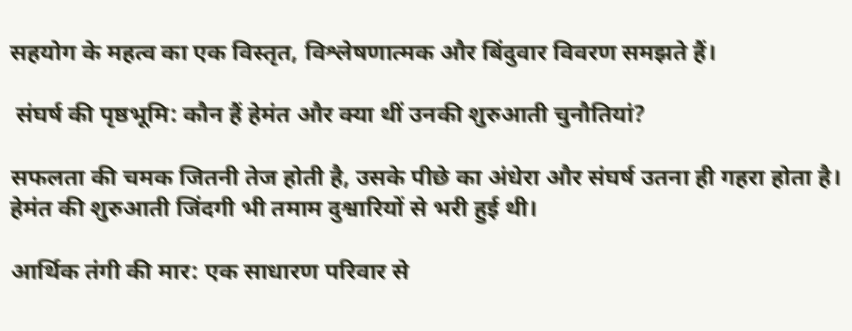सहयोग के महत्व का एक विस्तृत, विश्लेषणात्मक और बिंदुवार विवरण समझते हैं।

 संघर्ष की पृष्ठभूमि: कौन हैं हेमंत और क्या थीं उनकी शुरुआती चुनौतियां?

सफलता की चमक जितनी तेज होती है, उसके पीछे का अंधेरा और संघर्ष उतना ही गहरा होता है। हेमंत की शुरुआती जिंदगी भी तमाम दुश्वारियों से भरी हुई थी।

आर्थिक तंगी की मार: एक साधारण परिवार से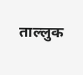ताल्लुक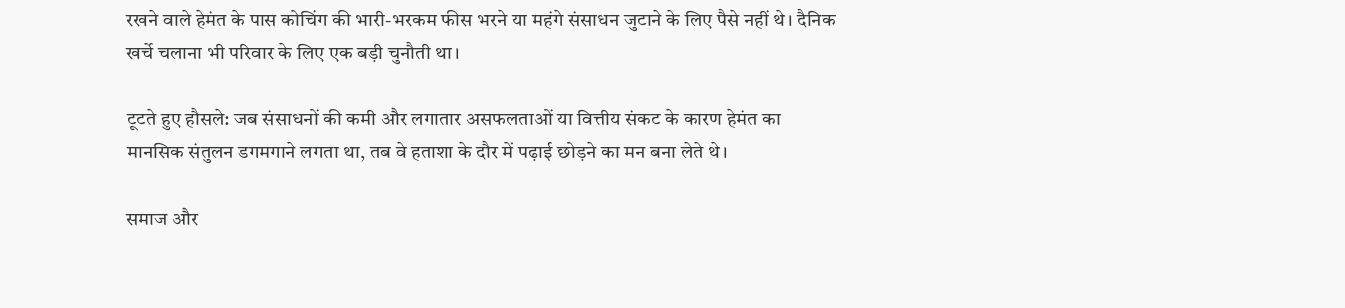रखने वाले हेमंत के पास कोचिंग की भारी-भरकम फीस भरने या महंगे संसाधन जुटाने के लिए पैसे नहीं थे। दैनिक खर्चे चलाना भी परिवार के लिए एक बड़ी चुनौती था।

टूटते हुए हौसले: जब संसाधनों की कमी और लगातार असफलताओं या वित्तीय संकट के कारण हेमंत का मानसिक संतुलन डगमगाने लगता था, तब वे हताशा के दौर में पढ़ाई छोड़ने का मन बना लेते थे।

समाज और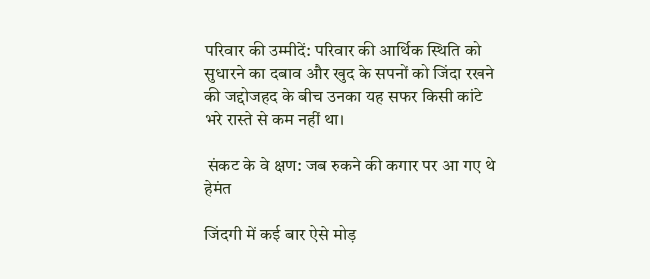परिवार की उम्मीदें: परिवार की आर्थिक स्थिति को सुधारने का दबाव और खुद के सपनों को जिंदा रखने की जद्दोजहद के बीच उनका यह सफर किसी कांटे भरे रास्ते से कम नहीं था।

 संकट के वे क्षण: जब रुकने की कगार पर आ गए थे हेमंत

जिंदगी में कई बार ऐसे मोड़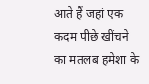आते हैं जहां एक कदम पीछे खींचने का मतलब हमेशा के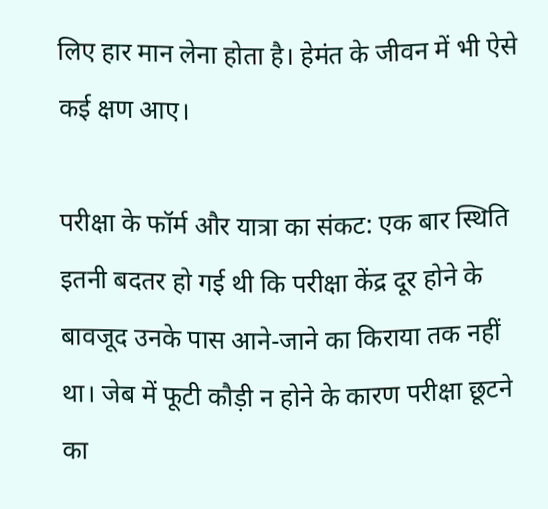लिए हार मान लेना होता है। हेमंत के जीवन में भी ऐसे कई क्षण आए।

परीक्षा के फॉर्म और यात्रा का संकट: एक बार स्थिति इतनी बदतर हो गई थी कि परीक्षा केंद्र दूर होने के बावजूद उनके पास आने-जाने का किराया तक नहीं था। जेब में फूटी कौड़ी न होने के कारण परीक्षा छूटने का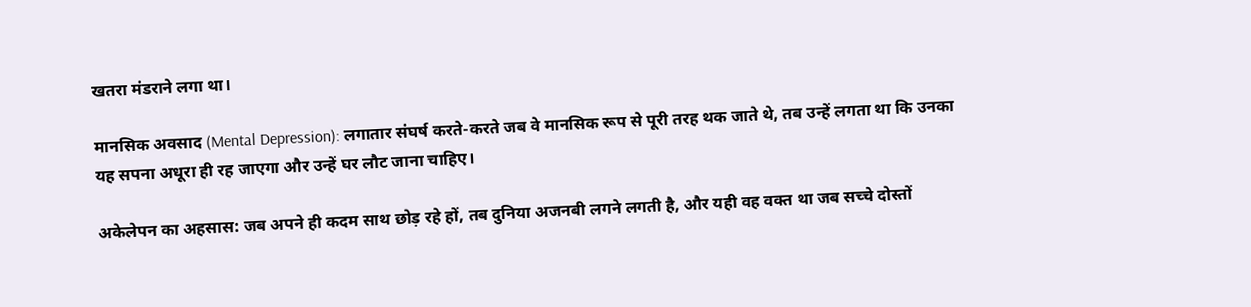खतरा मंडराने लगा था।

मानसिक अवसाद (Mental Depression): लगातार संघर्ष करते-करते जब वे मानसिक रूप से पूरी तरह थक जाते थे, तब उन्हें लगता था कि उनका यह सपना अधूरा ही रह जाएगा और उन्हें घर लौट जाना चाहिए।

अकेलेपन का अहसास: जब अपने ही कदम साथ छोड़ रहे हों, तब दुनिया अजनबी लगने लगती है, और यही वह वक्त था जब सच्चे दोस्तों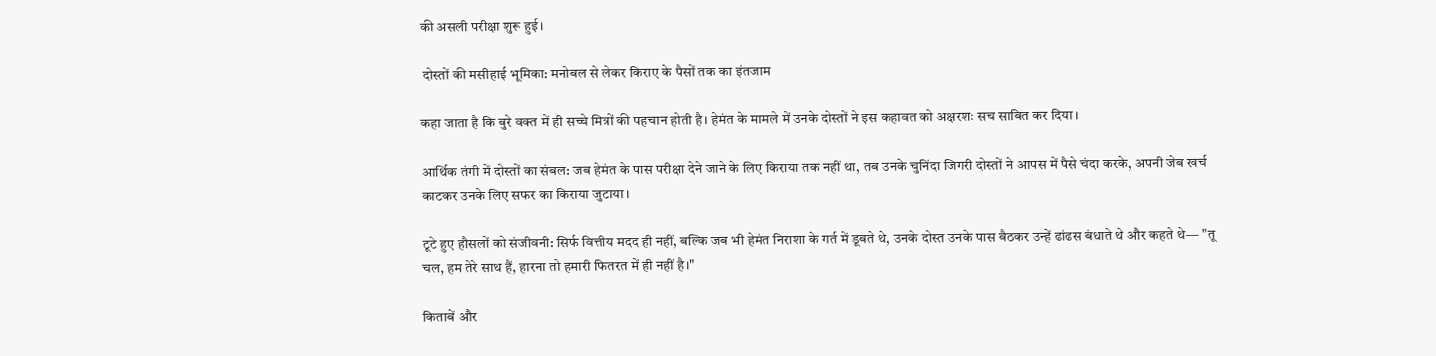की असली परीक्षा शुरू हुई।

 दोस्तों की मसीहाई भूमिका: मनोबल से लेकर किराए के पैसों तक का इंतजाम

कहा जाता है कि बुरे वक्त में ही सच्चे मित्रों की पहचान होती है। हेमंत के मामले में उनके दोस्तों ने इस कहावत को अक्षरशः सच साबित कर दिया।

आर्थिक तंगी में दोस्तों का संबल: जब हेमंत के पास परीक्षा देने जाने के लिए किराया तक नहीं था, तब उनके चुनिंदा जिगरी दोस्तों ने आपस में पैसे चंदा करके, अपनी जेब खर्च काटकर उनके लिए सफर का किराया जुटाया।

टूटे हुए हौसलों को संजीवनी: सिर्फ वित्तीय मदद ही नहीं, बल्कि जब भी हेमंत निराशा के गर्त में डूबते थे, उनके दोस्त उनके पास बैठकर उन्हें ढांढस बंधाते थे और कहते थे— "तू चल, हम तेरे साथ हैं, हारना तो हमारी फितरत में ही नहीं है।"

किताबें और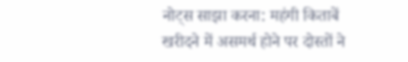नोट्स साझा करना: महंगी किताबें खरीदने में असमर्थ होने पर दोस्तों ने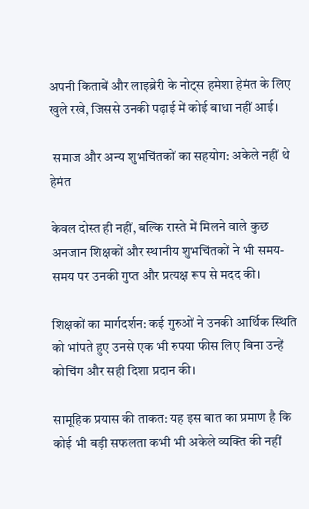अपनी किताबें और लाइब्रेरी के नोट्स हमेशा हेमंत के लिए खुले रखे, जिससे उनकी पढ़ाई में कोई बाधा नहीं आई।

 समाज और अन्य शुभचिंतकों का सहयोग: अकेले नहीं थे हेमंत

केवल दोस्त ही नहीं, बल्कि रास्ते में मिलने वाले कुछ अनजान शिक्षकों और स्थानीय शुभचिंतकों ने भी समय-समय पर उनकी गुप्त और प्रत्यक्ष रूप से मदद की।

शिक्षकों का मार्गदर्शन: कई गुरुओं ने उनकी आर्थिक स्थिति को भांपते हुए उनसे एक भी रुपया फीस लिए बिना उन्हें कोचिंग और सही दिशा प्रदान की।

सामूहिक प्रयास की ताकत: यह इस बात का प्रमाण है कि कोई भी बड़ी सफलता कभी भी अकेले व्यक्ति की नहीं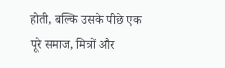होती, बल्कि उसके पीछे एक पूरे समाज, मित्रों और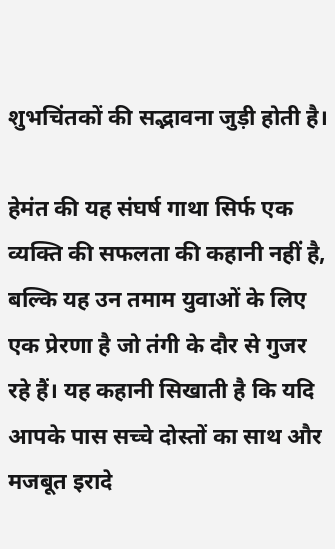शुभचिंतकों की सद्भावना जुड़ी होती है।

हेमंत की यह संघर्ष गाथा सिर्फ एक व्यक्ति की सफलता की कहानी नहीं है, बल्कि यह उन तमाम युवाओं के लिए एक प्रेरणा है जो तंगी के दौर से गुजर रहे हैं। यह कहानी सिखाती है कि यदि आपके पास सच्चे दोस्तों का साथ और मजबूत इरादे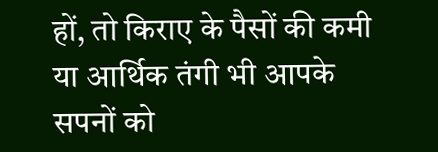हों, तो किराए के पैसों की कमी या आर्थिक तंगी भी आपके सपनों को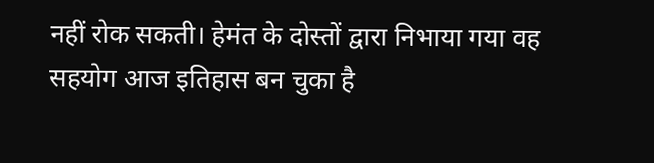नहीं रोक सकती। हेमंत के दोस्तों द्वारा निभाया गया वह सहयोग आज इतिहास बन चुका है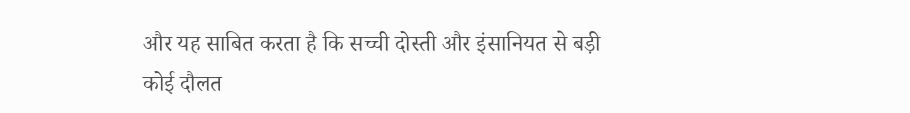और यह साबित करता है कि सच्ची दोस्ती और इंसानियत से बड़ी कोई दौलत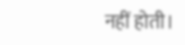नहीं होती।